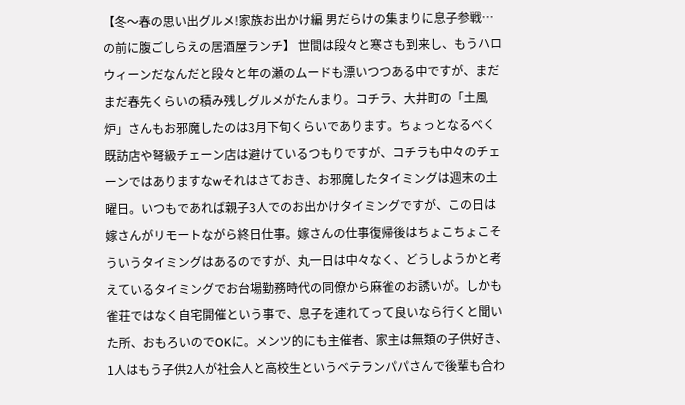【冬〜春の思い出グルメ!家族お出かけ編 男だらけの集まりに息子参戦…の前に腹ごしらえの居酒屋ランチ】 世間は段々と寒さも到来し、もうハロウィーンだなんだと段々と年の瀬のムードも漂いつつある中ですが、まだまだ春先くらいの積み残しグルメがたんまり。コチラ、大井町の「土風炉」さんもお邪魔したのは3月下旬くらいであります。ちょっとなるべく既訪店や弩級チェーン店は避けているつもりですが、コチラも中々のチェーンではありますなwそれはさておき、お邪魔したタイミングは週末の土曜日。いつもであれば親子3人でのお出かけタイミングですが、この日は嫁さんがリモートながら終日仕事。嫁さんの仕事復帰後はちょこちょこそういうタイミングはあるのですが、丸一日は中々なく、どうしようかと考えているタイミングでお台場勤務時代の同僚から麻雀のお誘いが。しかも雀荘ではなく自宅開催という事で、息子を連れてって良いなら行くと聞いた所、おもろいのでOKに。メンツ的にも主催者、家主は無類の子供好き、1人はもう子供2人が社会人と高校生というベテランパパさんで後輩も合わ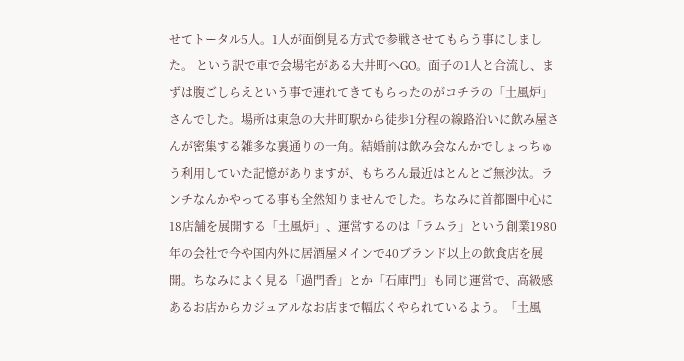せてトータル5人。1人が面倒見る方式で参戦させてもらう事にしました。 という訳で車で会場宅がある大井町へGO。面子の1人と合流し、まずは腹ごしらえという事で連れてきてもらったのがコチラの「土風炉」さんでした。場所は東急の大井町駅から徒歩1分程の線路沿いに飲み屋さんが密集する雑多な裏通りの一角。結婚前は飲み会なんかでしょっちゅう利用していた記憶がありますが、もちろん最近はとんとご無沙汰。ランチなんかやってる事も全然知りませんでした。ちなみに首都圏中心に18店舗を展開する「土風炉」、運営するのは「ラムラ」という創業1980年の会社で今や国内外に居酒屋メインで40ブランド以上の飲食店を展開。ちなみによく見る「過門香」とか「石庫門」も同じ運営で、高級感あるお店からカジュアルなお店まで幅広くやられているよう。「土風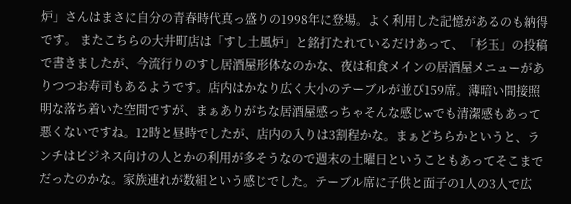炉」さんはまさに自分の青春時代真っ盛りの1998年に登場。よく利用した記憶があるのも納得です。 またこちらの大井町店は「すし土風炉」と銘打たれているだけあって、「杉玉」の投稿で書きましたが、今流行りのすし居酒屋形体なのかな、夜は和食メインの居酒屋メニューがありつつお寿司もあるようです。店内はかなり広く大小のテーブルが並び159席。薄暗い間接照明な落ち着いた空間ですが、まぁありがちな居酒屋感っちゃそんな感じwでも清潔感もあって悪くないですね。12時と昼時でしたが、店内の入りは3割程かな。まぁどちらかというと、ランチはビジネス向けの人とかの利用が多そうなので週末の土曜日ということもあってそこまでだったのかな。家族連れが数組という感じでした。テーブル席に子供と面子の1人の3人で広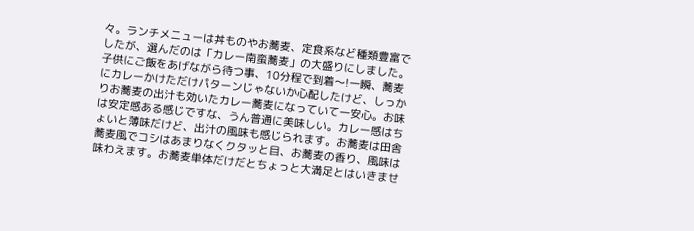々。ランチメニューは丼ものやお蕎麦、定食系など種類豊富でしたが、選んだのは「カレー南蛮蕎麦」の大盛りにしました。 子供にご飯をあげながら待つ事、10分程で到着〜!一瞬、蕎麦にカレーかけただけパターンじゃないか心配したけど、しっかりお蕎麦の出汁も効いたカレー蕎麦になっていて一安心。お味は安定感ある感じですな、うん普通に美味しい。カレー感はちょいと薄味だけど、出汁の風味も感じられます。お蕎麦は田舎蕎麦風でコシはあまりなくクタッと目、お蕎麦の香り、風味は味わえます。お蕎麦単体だけだとちょっと大満足とはいきませ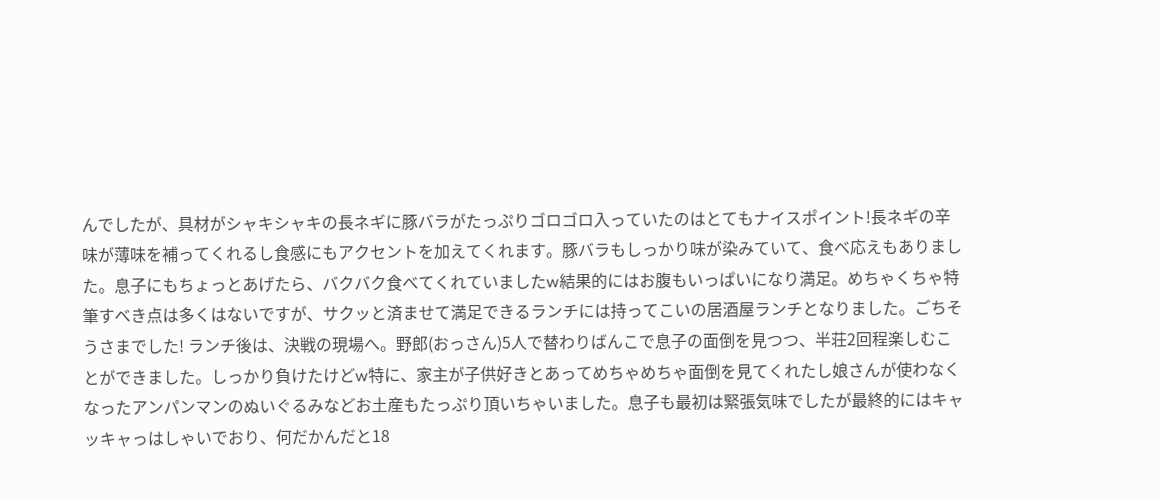んでしたが、具材がシャキシャキの長ネギに豚バラがたっぷりゴロゴロ入っていたのはとてもナイスポイント!長ネギの辛味が薄味を補ってくれるし食感にもアクセントを加えてくれます。豚バラもしっかり味が染みていて、食べ応えもありました。息子にもちょっとあげたら、バクバク食べてくれていましたw結果的にはお腹もいっぱいになり満足。めちゃくちゃ特筆すべき点は多くはないですが、サクッと済ませて満足できるランチには持ってこいの居酒屋ランチとなりました。ごちそうさまでした! ランチ後は、決戦の現場へ。野郎(おっさん)5人で替わりばんこで息子の面倒を見つつ、半荘2回程楽しむことができました。しっかり負けたけどw特に、家主が子供好きとあってめちゃめちゃ面倒を見てくれたし娘さんが使わなくなったアンパンマンのぬいぐるみなどお土産もたっぷり頂いちゃいました。息子も最初は緊張気味でしたが最終的にはキャッキャっはしゃいでおり、何だかんだと18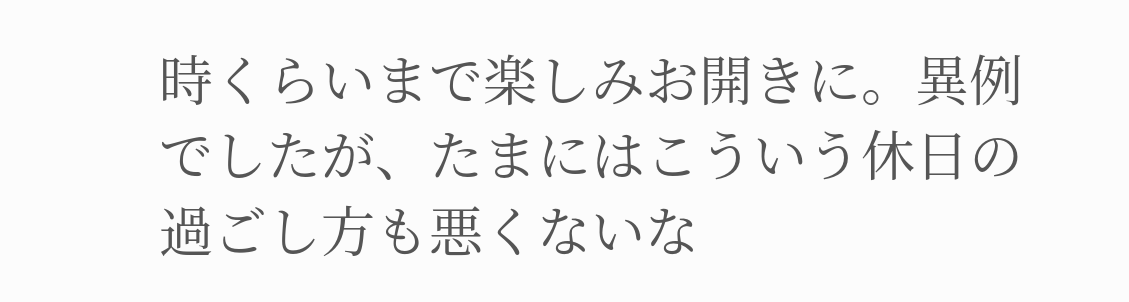時くらいまで楽しみお開きに。異例でしたが、たまにはこういう休日の過ごし方も悪くないな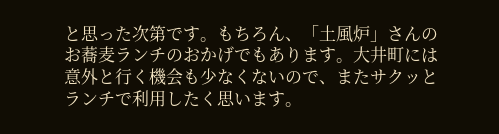と思った次第です。もちろん、「土風炉」さんのお蕎麦ランチのおかげでもあります。大井町には意外と行く機会も少なくないので、またサクッとランチで利用したく思います。